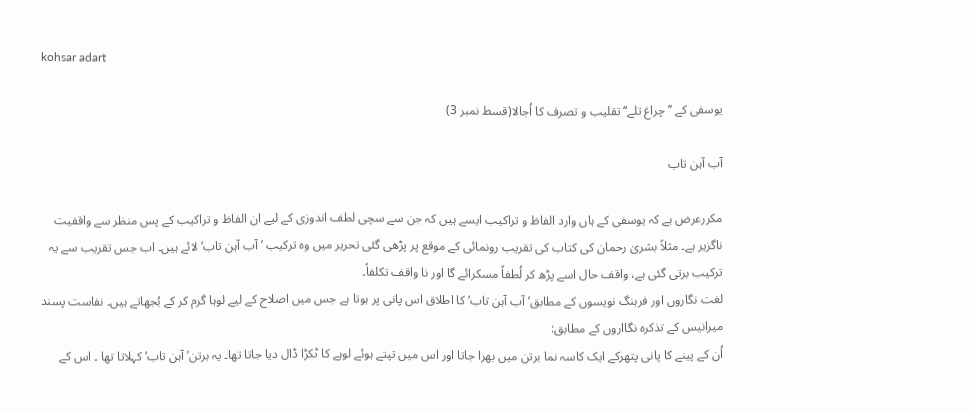kohsar adart

یوسفی کے ’’ چراغ تلے‘‘ تقلیب و تصرف کا اُجالا(قسط نمبر 3)

آب آہن تاب

مکررعرض ہے کہ یوسفی کے ہاں وارد الفاظ و تراکیب ایسے ہیں کہ جن سے سچی لطف اندوزی کے لیے ان الفاظ و تراکیب کے پس منظر سے واقفیت ناگزیر ہے۔ مثلاً بشریٰ رحمان کی کتاب کی تقریب رونمائی کے موقع پر پڑھی گئی تحریر میں وہ ترکیب ’ آب آہن تاب‘ لائے ہیں۔ اب جس تقریب سے یہ ترکیب برتی گئی ہے، واقف حال اسے پڑھ کر لُطفاً مسکرائے گا اور نا واقف تکلفاً۔
لغت نگاروں اور فرہنگ نویسوں کے مطابق’ آب آہن تاب‘ کا اطلاق اس پانی پر ہوتا ہے جس میں اصلاح کے لیے لوہا گرم کر کے بُجھاتے ہیں۔ نفاست پسند میرانیس کے تذکرہ نگااروں کے مطابق:
اُن کے پینے کا پانی پتھرکے ایک کاسہ نما برتن میں بھرا جاتا اور اس میں تپتے ہوئے لوہے کا ٹکڑا ڈال دیا جاتا تھا۔ یہ برتن’ آہن تاب‘ کہلاتا تھا ۔ اس کے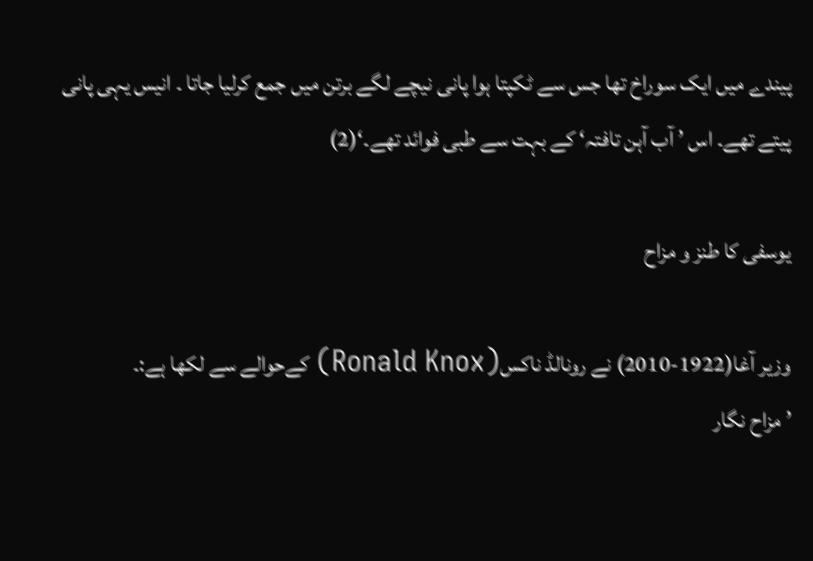پیندے میں ایک سوراخ تھا جس سے ٹکپتا ہوا پانی نیچے لگے برتن میں جمع کرلیا جاتا ۔ انیس یہی پانی پیتے تھے۔ اس ’ آب آہن تافتہ‘ کے بہت سے طبی فوائد تھے۔‘(2)

یوسفی کا طنز و مزاح

وزیر آغا(1922-2010) نے رونالڈ ناکس(Ronald Knox) کےحوالے سے لکھا ہے:۔
’ مزاح نگار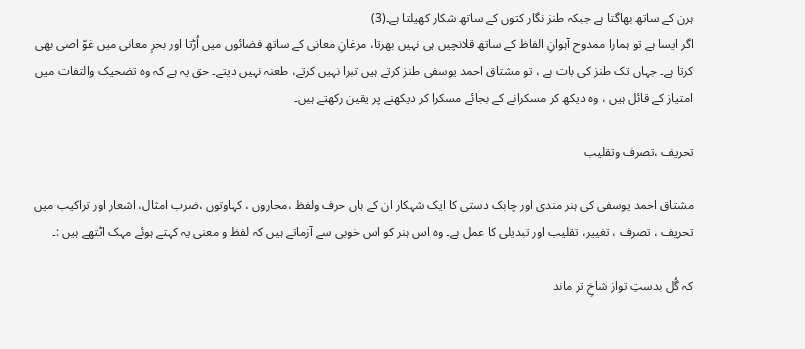ہرن کے ساتھ بھاگتا ہے جبکہ طنز نگار کتوں کے ساتھ شکار کھیلتا ہے۔(3)
اگر ایسا ہے تو ہمارا ممدوح آہوانِ الفاظ کے ساتھ قلانچیں ہی نہیں بھرتا، مرغانِ معانی کے ساتھ فضائوں میں اُڑتا اور بحرِ معانی میں غوّ اصی بھی کرتا ہے۔ جہاں تک طنز کی بات ہے ، تو مشتاق احمد یوسفی طنز کرتے ہیں تبرا نہیں کرتے، طعنہ نہیں دیتے۔ حق یہ ہے کہ وہ تضحیک والتفات میں امتیاز کے قائل ہیں ، وہ دیکھ کر مسکرانے کے بجائے مسکرا کر دیکھنے پر یقین رکھتے ہیں۔

تحریف ،تصرف وتقلیب

مشتاق احمد یوسفی کی ہنر مندی اور چابک دستی کا ایک شہکار ان کے ہاں حرف ولفظ ،محاروں ، کہاوتوں ،ضرب امثال، اشعار اور تراکیب میں تحریف ، تصرف ، تغییر، تقلیب اور تبدیلی کا عمل ہے۔ وہ اس ہنر کو اس خوبی سے آزماتے ہیں کہ لفظ و معنی یہ کہتے ہوئے مہک اٹتھے ہیں :۔

کہ گُل بدستِ تواز شاخِ تر ماند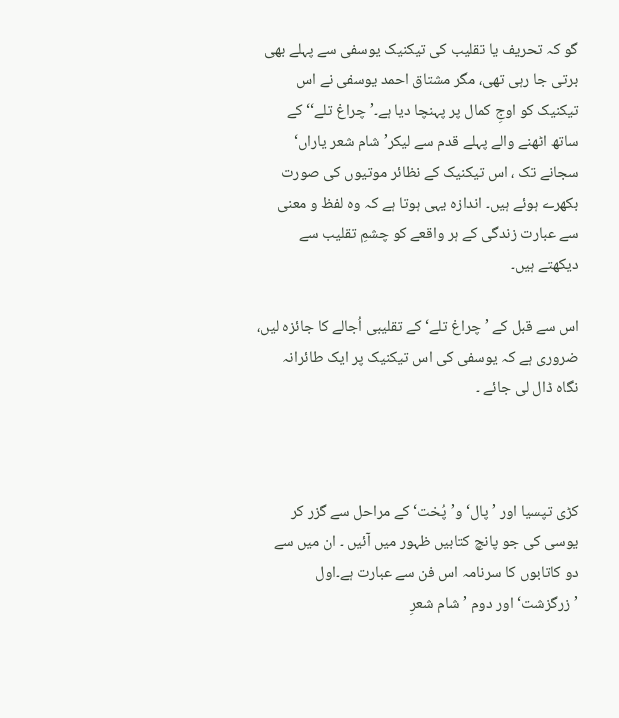گو کہ تحریف یا تقلیب کی تیکنیک یوسفی سے پہلے بھی برتی جا رہی تھی، مگر مشتاق احمد یوسفی نے اس تیکنیک کو اوجِ کمال پر پہنچا دیا ہے۔’ چراغ تلے‘‘ کے ساتھ اٹھنے والے پہلے قدم سے لیکر’ شام شعر یاراں‘ سجانے تک ، اس تیکنیک کے نظائر موتیوں کی صورت بکھرے ہوئے ہیں۔ اندازہ یہی ہوتا ہے کہ وہ لفظ و معنی سے عبارت زندگی کے ہر واقعے کو چشمِ تقلیب سے دیکھتے ہیں۔

اس سے قبل کے ’ چراغ تلے‘ کے تقلیبی اُجالے کا جائزہ لیں، ضروری ہے کہ یوسفی کی اس تیکنیک پر ایک طائرانہ نگاہ ڈال لی جائے ۔



کڑی تپسیا اور ’ پال‘ و’پُخت‘ کے مراحل سے گزر کر یوسی کی جو پانچ کتابیں ظہور میں آئیں ۔ ان میں سے دو کاتابوں کا سرنامہ اس فن سے عبارت ہے۔اول ’زرگزشت‘ اور دوم ’ شام شعرِ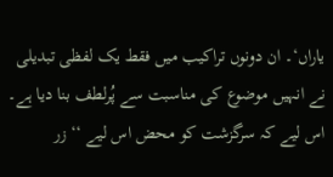یاراں‘۔ ان دونوں تراکیب میں فقط یک لفظی تبدیلی نے انہیں موضوع کی مناسبت سے پُرلطف بنا دیا ہے۔ اس لیے کہ سرگزشت کو محض اس لیے ‘‘ زر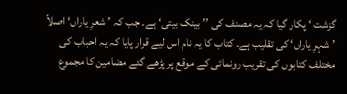گزشت ‘ پکار گیا کہ یہ مصنف کی ’’ بینک بیتی‘ ہے۔ جب کہ ’ شعرِ یاراں‘ اصلاً ’ شہرِ یاراں‘ کی تقلیب ہے۔ کتاب کا یہ نام اس لیے قرار پایا کہ یہ احباب کی مختلف کتابوں کی تقریب رونمائی کے موقع پر پڑھے گئے مضامین کا مجموع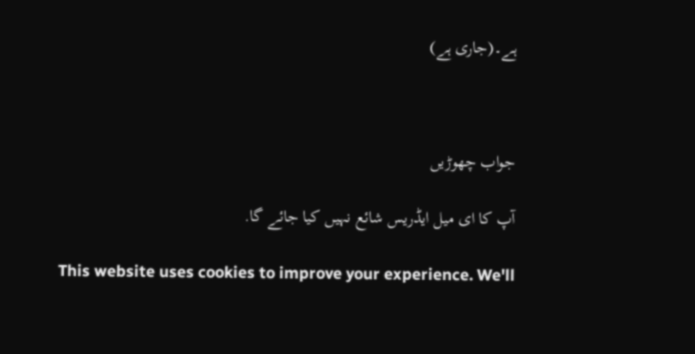ہے۔(جاری ہے)



جواب چھوڑیں

آپ کا ای میل ایڈریس شائع نہیں کیا جائے گا.

This website uses cookies to improve your experience. We'll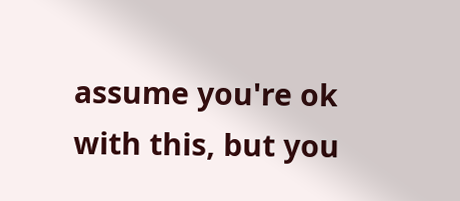assume you're ok with this, but you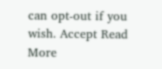can opt-out if you wish. Accept Read More